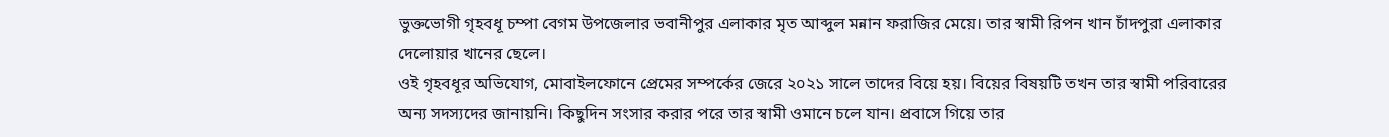ভুক্তভোগী গৃহবধূ চম্পা বেগম উপজেলার ভবানীপুর এলাকার মৃত আব্দুল মন্নান ফরাজির মেয়ে। তার স্বামী রিপন খান চাঁদপুরা এলাকার দেলোয়ার খানের ছেলে।
ওই গৃহবধূর অভিযোগ, মোবাইলফোনে প্রেমের সম্পর্কের জেরে ২০২১ সালে তাদের বিয়ে হয়। বিয়ের বিষয়টি তখন তার স্বামী পরিবারের অন্য সদস্যদের জানায়নি। কিছুদিন সংসার করার পরে তার স্বামী ওমানে চলে যান। প্রবাসে গিয়ে তার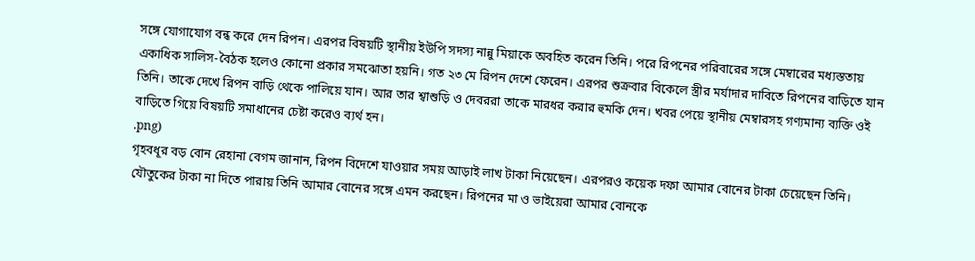সঙ্গে যোগাযোগ বন্ধ করে দেন রিপন। এরপর বিষয়টি স্থানীয় ইউপি সদস্য নান্নু মিয়াকে অবহিত করেন তিনি। পরে রিপনের পরিবারের সঙ্গে মেম্বারের মধ্যস্ততায় একাধিক সালিস-বৈঠক হলেও কোনো প্রকার সমঝোতা হয়নি। গত ২৩ মে রিপন দেশে ফেরেন। এরপর শুক্রবার বিকেলে স্ত্রীর মর্যাদার দাবিতে রিপনের বাড়িতে যান তিনি। তাকে দেখে রিপন বাড়ি থেকে পালিয়ে যান। আর তার শ্বাশুড়ি ও দেবররা তাকে মারধর করার হুমকি দেন। খবর পেয়ে স্থানীয় মেম্বারসহ গণ্যমান্য ব্যক্তি ওই বাড়িতে গিয়ে বিষয়টি সমাধানের চেষ্টা করেও ব্যর্থ হন।
.png)
গৃহবধূর বড় বোন রেহানা বেগম জানান, রিপন বিদেশে যাওয়ার সময় আড়াই লাখ টাকা নিয়েছেন। এরপরও কয়েক দফা আমার বোনের টাকা চেয়েছেন তিনি। যৌতুকের টাকা না দিতে পারায় তিনি আমার বোনের সঙ্গে এমন করছেন। রিপনের মা ও ভাইয়েরা আমার বোনকে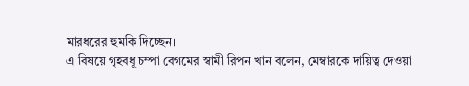মারধরের হুমকি দিচ্ছেন।
এ বিষয়ে গৃহবধূ চম্পা বেগমের স্বামী রিপন খান বলেন, মেম্বারকে দায়িত্ব দেওয়া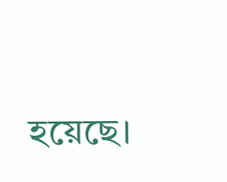হয়েছে।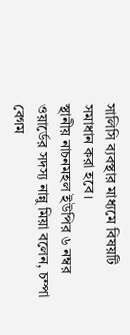সালিসি ব্যবস্থার মাধ্যমে বিষয়টি সমাধান করা হবে।
স্থানীয় নাচনমহল ইউপির ৬ নম্বর ওয়ার্ডের সদস্য নান্নু মিয়া বলেন, চম্পা বেগম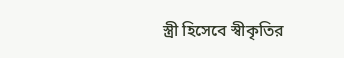স্ত্রী হিসেবে স্বীকৃতির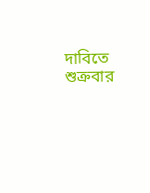দাবিতে শুক্রবার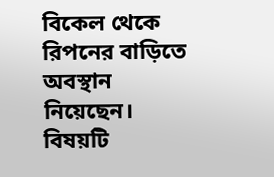বিকেল থেকে রিপনের বাড়িতে অবস্থান নিয়েছেন। বিষয়টি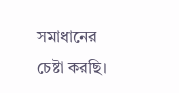সমাধানের চেষ্টা করছি।